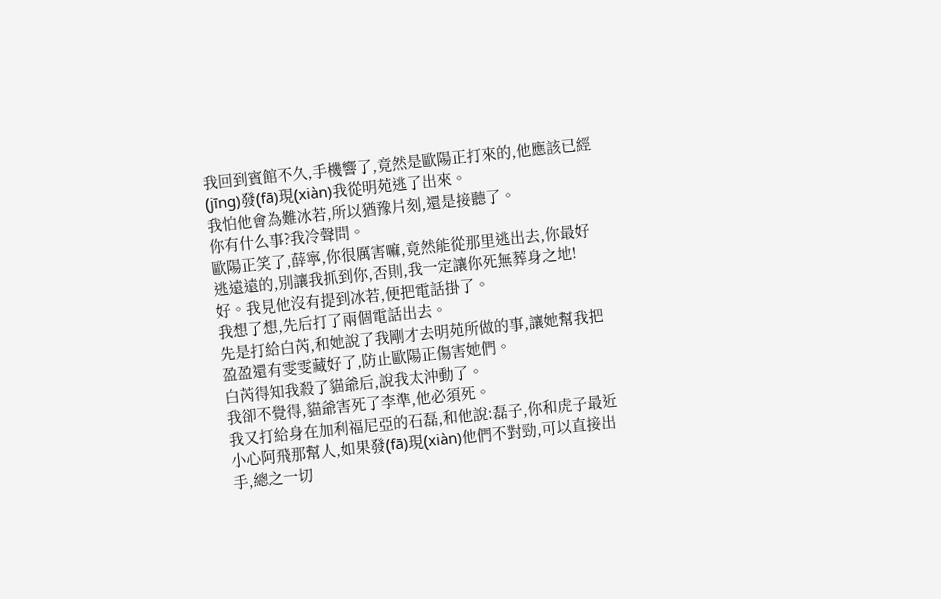我回到賓館不久,手機響了,竟然是歐陽正打來的,他應該已經(jīng)發(fā)現(xiàn)我從明苑逃了出來。
我怕他會為難冰若,所以猶豫片刻,還是接聽了。
你有什么事?我冷聲問。
歐陽正笑了,薛寧,你很厲害嘛,竟然能從那里逃出去,你最好逃遠遠的,別讓我抓到你,否則,我一定讓你死無葬身之地!
好。我見他沒有提到冰若,便把電話掛了。
我想了想,先后打了兩個電話出去。
先是打給白芮,和她說了我剛才去明苑所做的事,讓她幫我把盈盈還有雯雯藏好了,防止歐陽正傷害她們。
白芮得知我殺了貓爺后,說我太沖動了。
我卻不覺得,貓爺害死了李準,他必須死。
我又打給身在加利福尼亞的石磊,和他說:磊子,你和虎子最近小心阿飛那幫人,如果發(fā)現(xiàn)他們不對勁,可以直接出手,總之一切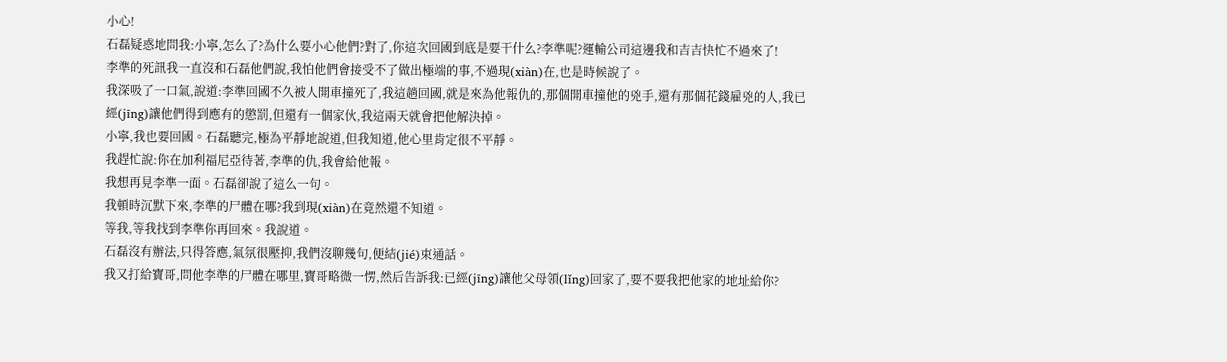小心!
石磊疑惑地問我:小寧,怎么了?為什么要小心他們?對了,你這次回國到底是要干什么?李準呢?運輸公司這邊我和吉吉快忙不過來了!
李準的死訊我一直沒和石磊他們說,我怕他們會接受不了做出極端的事,不過現(xiàn)在,也是時候說了。
我深吸了一口氣,說道:李準回國不久被人開車撞死了,我這趟回國,就是來為他報仇的,那個開車撞他的兇手,還有那個花錢雇兇的人,我已經(jīng)讓他們得到應有的懲罰,但還有一個家伙,我這兩天就會把他解決掉。
小寧,我也要回國。石磊聽完,極為平靜地說道,但我知道,他心里肯定很不平靜。
我趕忙說:你在加利福尼亞待著,李準的仇,我會給他報。
我想再見李準一面。石磊卻說了這么一句。
我頓時沉默下來,李準的尸體在哪?我到現(xiàn)在竟然還不知道。
等我,等我找到李準你再回來。我說道。
石磊沒有辦法,只得答應,氣氛很壓抑,我們沒聊幾句,便結(jié)束通話。
我又打給寶哥,問他李準的尸體在哪里,寶哥略微一愣,然后告訴我:已經(jīng)讓他父母領(lǐng)回家了,要不要我把他家的地址給你?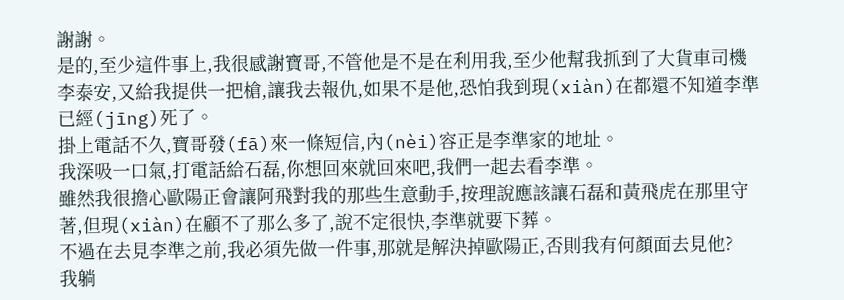謝謝。
是的,至少這件事上,我很感謝寶哥,不管他是不是在利用我,至少他幫我抓到了大貨車司機李泰安,又給我提供一把槍,讓我去報仇,如果不是他,恐怕我到現(xiàn)在都還不知道李準已經(jīng)死了。
掛上電話不久,寶哥發(fā)來一條短信,內(nèi)容正是李準家的地址。
我深吸一口氣,打電話給石磊,你想回來就回來吧,我們一起去看李準。
雖然我很擔心歐陽正會讓阿飛對我的那些生意動手,按理說應該讓石磊和黃飛虎在那里守著,但現(xiàn)在顧不了那么多了,說不定很快,李準就要下葬。
不過在去見李準之前,我必須先做一件事,那就是解決掉歐陽正,否則我有何顏面去見他?
我躺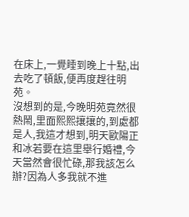在床上,一覺睡到晚上十點,出去吃了頓飯,便再度趕往明苑。
沒想到的是,今晚明苑竟然很熱鬧,里面熙熙攘攘的,到處都是人,我這才想到,明天歐陽正和冰若要在這里舉行婚禮,今天當然會很忙碌,那我該怎么辦?因為人多我就不進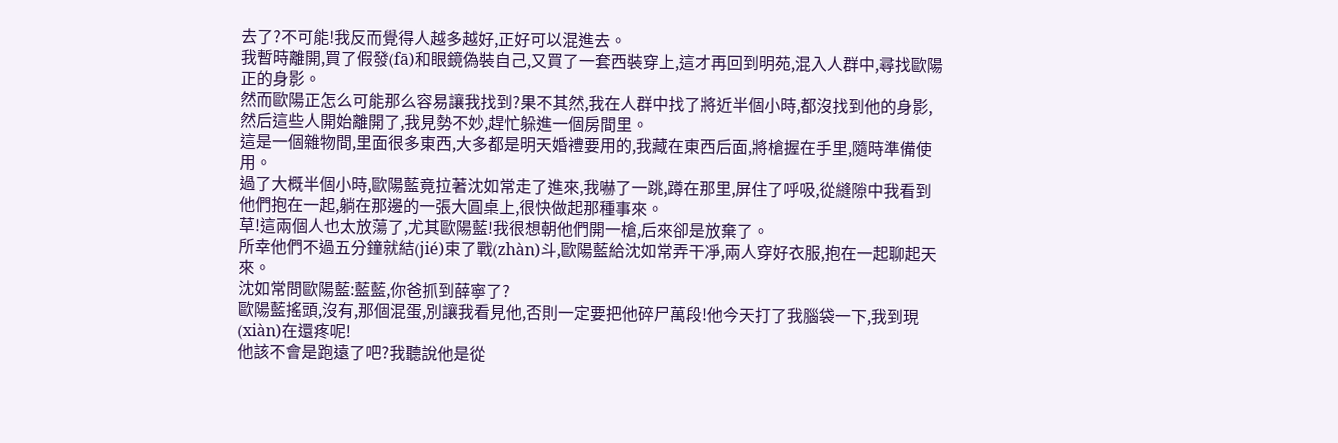去了?不可能!我反而覺得人越多越好,正好可以混進去。
我暫時離開,買了假發(fā)和眼鏡偽裝自己,又買了一套西裝穿上,這才再回到明苑,混入人群中,尋找歐陽正的身影。
然而歐陽正怎么可能那么容易讓我找到?果不其然,我在人群中找了將近半個小時,都沒找到他的身影,然后這些人開始離開了,我見勢不妙,趕忙躲進一個房間里。
這是一個雜物間,里面很多東西,大多都是明天婚禮要用的,我藏在東西后面,將槍握在手里,隨時準備使用。
過了大概半個小時,歐陽藍竟拉著沈如常走了進來,我嚇了一跳,蹲在那里,屏住了呼吸,從縫隙中我看到他們抱在一起,躺在那邊的一張大圓桌上,很快做起那種事來。
草!這兩個人也太放蕩了,尤其歐陽藍!我很想朝他們開一槍,后來卻是放棄了。
所幸他們不過五分鐘就結(jié)束了戰(zhàn)斗,歐陽藍給沈如常弄干凈,兩人穿好衣服,抱在一起聊起天來。
沈如常問歐陽藍:藍藍,你爸抓到薛寧了?
歐陽藍搖頭,沒有,那個混蛋,別讓我看見他,否則一定要把他碎尸萬段!他今天打了我腦袋一下,我到現(xiàn)在還疼呢!
他該不會是跑遠了吧?我聽說他是從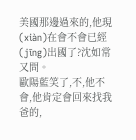美國那邊過來的,他現(xiàn)在會不會已經(jīng)出國了?沈如常又問。
歐陽藍笑了,不,他不會,他肯定會回來找我爸的,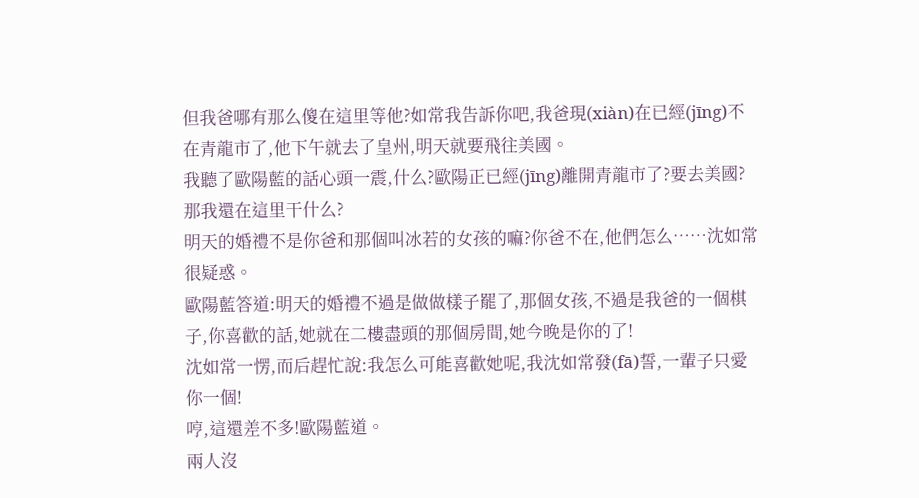但我爸哪有那么傻在這里等他?如常我告訴你吧,我爸現(xiàn)在已經(jīng)不在青龍市了,他下午就去了皇州,明天就要飛往美國。
我聽了歐陽藍的話心頭一震,什么?歐陽正已經(jīng)離開青龍市了?要去美國?那我還在這里干什么?
明天的婚禮不是你爸和那個叫冰若的女孩的嘛?你爸不在,他們怎么……沈如常很疑惑。
歐陽藍答道:明天的婚禮不過是做做樣子罷了,那個女孩,不過是我爸的一個棋子,你喜歡的話,她就在二樓盡頭的那個房間,她今晚是你的了!
沈如常一愣,而后趕忙說:我怎么可能喜歡她呢,我沈如常發(fā)誓,一輩子只愛你一個!
哼,這還差不多!歐陽藍道。
兩人沒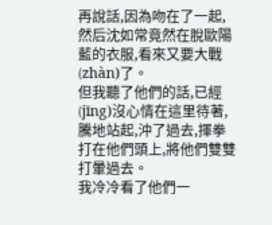再說話,因為吻在了一起,然后沈如常竟然在脫歐陽藍的衣服,看來又要大戰(zhàn)了。
但我聽了他們的話,已經(jīng)沒心情在這里待著,騰地站起,沖了過去,揮拳打在他們頭上,將他們雙雙打暈過去。
我冷冷看了他們一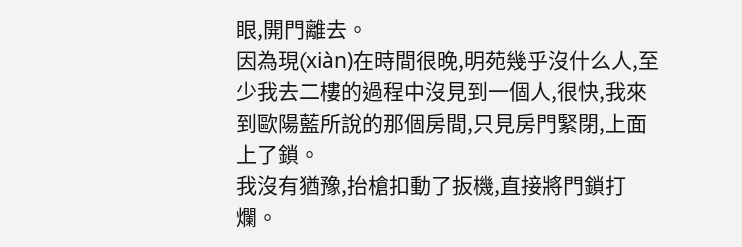眼,開門離去。
因為現(xiàn)在時間很晚,明苑幾乎沒什么人,至少我去二樓的過程中沒見到一個人,很快,我來到歐陽藍所說的那個房間,只見房門緊閉,上面上了鎖。
我沒有猶豫,抬槍扣動了扳機,直接將門鎖打爛。